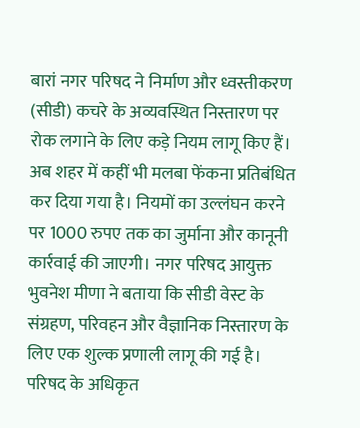बारां नगर परिषद ने निर्माण और ध्वस्तीकरण (सीडी) कचरे के अव्यवस्थित निस्तारण पर रोक लगाने के लिए कड़े नियम लागू किए हैं। अब शहर में कहीं भी मलबा फेंकना प्रतिबंधित कर दिया गया है। नियमों का उल्लंघन करने पर 1000 रुपए तक का जुर्माना और कानूनी कार्रवाई की जाएगी। नगर परिषद आयुक्त भुवनेश मीणा ने बताया कि सीडी वेस्ट के संग्रहण, परिवहन और वैज्ञानिक निस्तारण के लिए एक शुल्क प्रणाली लागू की गई है। परिषद के अधिकृत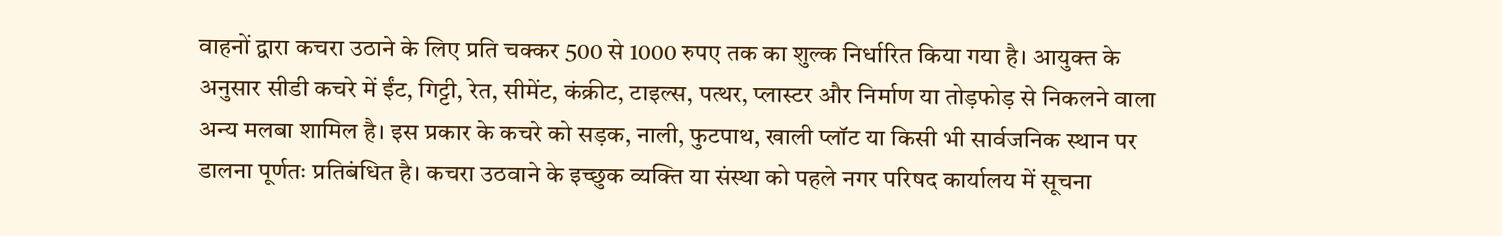वाहनों द्वारा कचरा उठाने के लिए प्रति चक्कर 500 से 1000 रुपए तक का शुल्क निर्धारित किया गया है। आयुक्त के अनुसार सीडी कचरे में ईंट, गिट्टी, रेत, सीमेंट, कंक्रीट, टाइल्स, पत्थर, प्लास्टर और निर्माण या तोड़फोड़ से निकलने वाला अन्य मलबा शामिल है। इस प्रकार के कचरे को सड़क, नाली, फुटपाथ, खाली प्लॉट या किसी भी सार्वजनिक स्थान पर डालना पूर्णतः प्रतिबंधित है। कचरा उठवाने के इच्छुक व्यक्ति या संस्था को पहले नगर परिषद कार्यालय में सूचना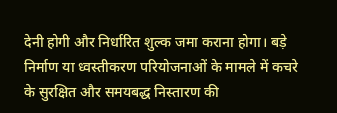देनी होगी और निर्धारित शुल्क जमा कराना होगा। बड़े निर्माण या ध्वस्तीकरण परियोजनाओं के मामले में कचरे के सुरक्षित और समयबद्ध निस्तारण की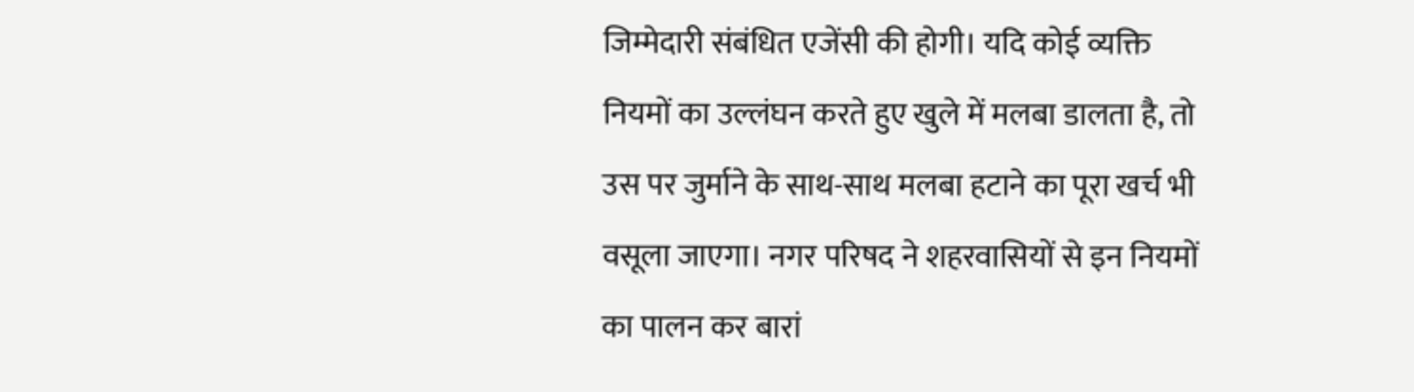जिम्मेदारी संबंधित एजेंसी की होगी। यदि कोई व्यक्ति नियमों का उल्लंघन करते हुए खुले में मलबा डालता है, तो उस पर जुर्माने के साथ-साथ मलबा हटाने का पूरा खर्च भी वसूला जाएगा। नगर परिषद ने शहरवासियों से इन नियमों का पालन कर बारां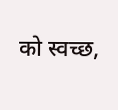को स्वच्छ,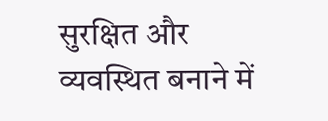सुरक्षित और व्यवस्थित बनाने में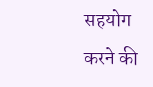सहयोग करने की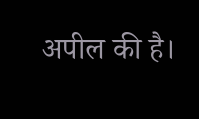अपील की है।